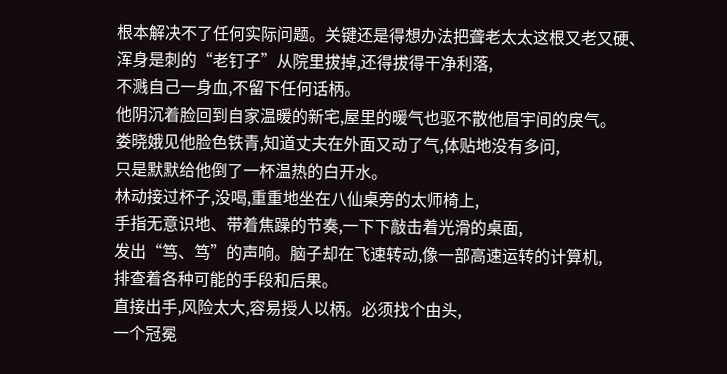根本解决不了任何实际问题。关键还是得想办法把聋老太太这根又老又硬、
浑身是刺的“老钉子”从院里拔掉,还得拔得干净利落,
不溅自己一身血,不留下任何话柄。
他阴沉着脸回到自家温暖的新宅,屋里的暖气也驱不散他眉宇间的戾气。
娄晓娥见他脸色铁青,知道丈夫在外面又动了气,体贴地没有多问,
只是默默给他倒了一杯温热的白开水。
林动接过杯子,没喝,重重地坐在八仙桌旁的太师椅上,
手指无意识地、带着焦躁的节奏,一下下敲击着光滑的桌面,
发出“笃、笃”的声响。脑子却在飞速转动,像一部高速运转的计算机,
排查着各种可能的手段和后果。
直接出手,风险太大,容易授人以柄。必须找个由头,
一个冠冕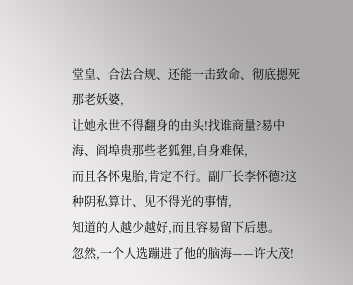堂皇、合法合规、还能一击致命、彻底摁死那老妖婆,
让她永世不得翻身的由头!找谁商量?易中海、阎埠贵那些老狐狸,自身难保,
而且各怀鬼胎,肯定不行。副厂长李怀德?这种阴私算计、见不得光的事情,
知道的人越少越好,而且容易留下后患。
忽然,一个人选蹦进了他的脑海——许大茂!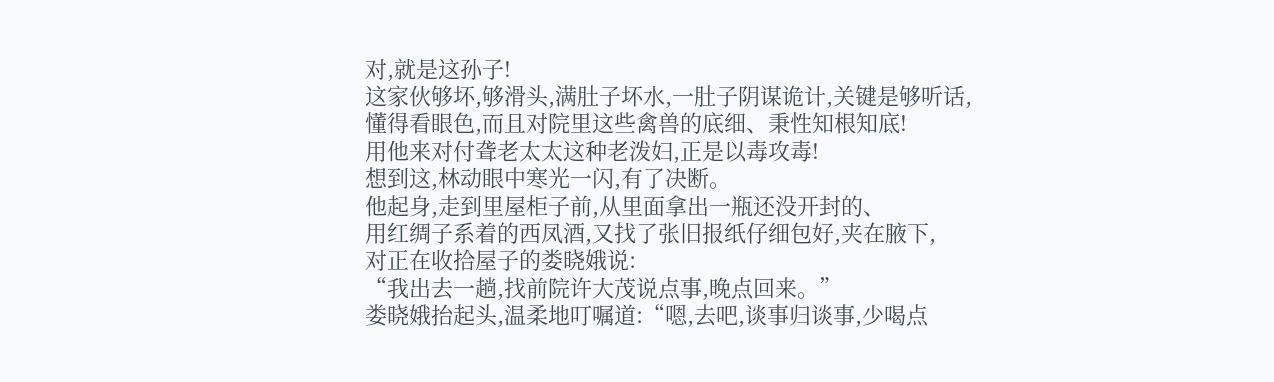对,就是这孙子!
这家伙够坏,够滑头,满肚子坏水,一肚子阴谋诡计,关键是够听话,
懂得看眼色,而且对院里这些禽兽的底细、秉性知根知底!
用他来对付聋老太太这种老泼妇,正是以毒攻毒!
想到这,林动眼中寒光一闪,有了决断。
他起身,走到里屋柜子前,从里面拿出一瓶还没开封的、
用红绸子系着的西凤酒,又找了张旧报纸仔细包好,夹在腋下,
对正在收拾屋子的娄晓娥说:
“我出去一趟,找前院许大茂说点事,晚点回来。”
娄晓娥抬起头,温柔地叮嘱道:“嗯,去吧,谈事归谈事,少喝点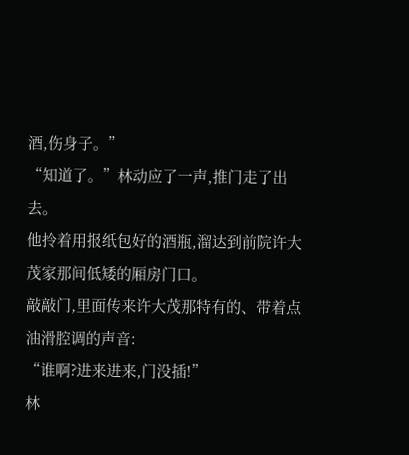酒,伤身子。”
“知道了。”林动应了一声,推门走了出去。
他拎着用报纸包好的酒瓶,溜达到前院许大茂家那间低矮的厢房门口。
敲敲门,里面传来许大茂那特有的、带着点油滑腔调的声音:
“谁啊?进来进来,门没插!”
林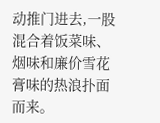动推门进去,一股混合着饭菜味、烟味和廉价雪花膏味的热浪扑面而来。